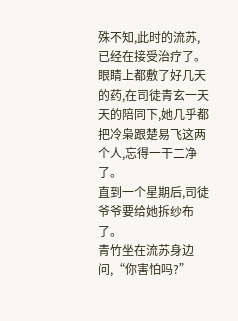殊不知,此时的流苏,已经在接受治疗了。
眼睛上都敷了好几天的药,在司徒青玄一天天的陪同下,她几乎都把冷枭跟楚易飞这两个人,忘得一干二净了。
直到一个星期后,司徒爷爷要给她拆纱布了。
青竹坐在流苏身边问,“你害怕吗?”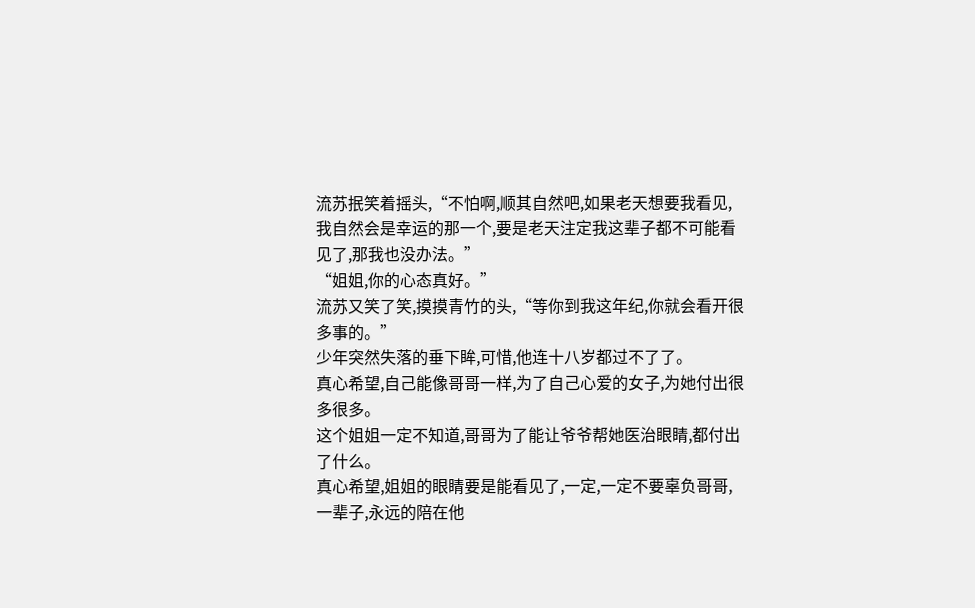流苏抿笑着摇头,“不怕啊,顺其自然吧,如果老天想要我看见,我自然会是幸运的那一个,要是老天注定我这辈子都不可能看见了,那我也没办法。”
“姐姐,你的心态真好。”
流苏又笑了笑,摸摸青竹的头,“等你到我这年纪,你就会看开很多事的。”
少年突然失落的垂下眸,可惜,他连十八岁都过不了了。
真心希望,自己能像哥哥一样,为了自己心爱的女子,为她付出很多很多。
这个姐姐一定不知道,哥哥为了能让爷爷帮她医治眼睛,都付出了什么。
真心希望,姐姐的眼睛要是能看见了,一定,一定不要辜负哥哥,一辈子,永远的陪在他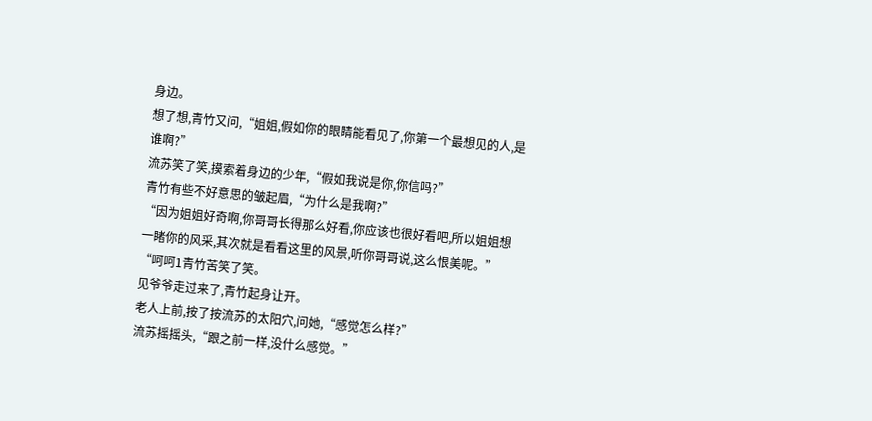身边。
想了想,青竹又问,“姐姐,假如你的眼睛能看见了,你第一个最想见的人,是谁啊?”
流苏笑了笑,摸索着身边的少年,“假如我说是你,你信吗?”
青竹有些不好意思的皱起眉,“为什么是我啊?”
“因为姐姐好奇啊,你哥哥长得那么好看,你应该也很好看吧,所以姐姐想一睹你的风采,其次就是看看这里的风景,听你哥哥说,这么恨美呢。”
“呵呵1青竹苦笑了笑。
见爷爷走过来了,青竹起身让开。
老人上前,按了按流苏的太阳穴,问她,“感觉怎么样?”
流苏摇摇头,“跟之前一样,没什么感觉。”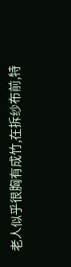老人似乎很胸有成竹,在拆纱布前,特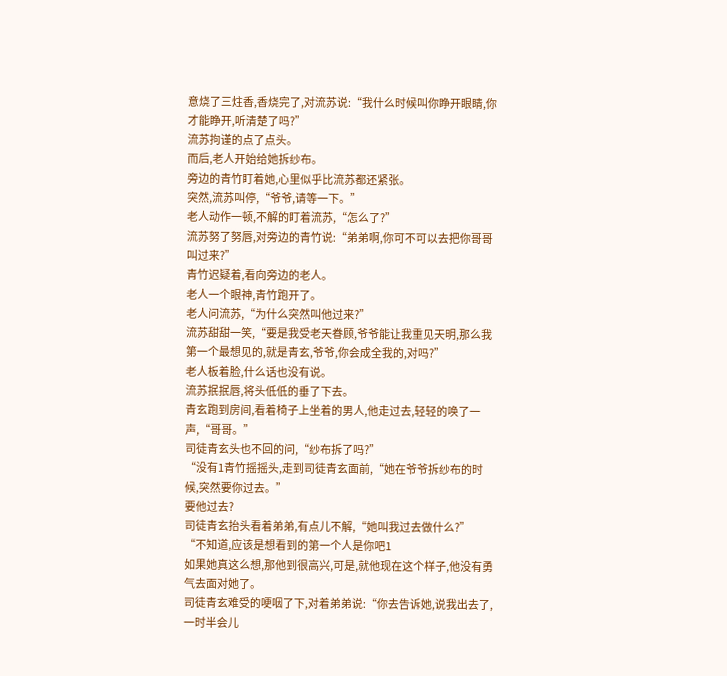意烧了三炷香,香烧完了,对流苏说:“我什么时候叫你睁开眼睛,你才能睁开,听清楚了吗?”
流苏拘谨的点了点头。
而后,老人开始给她拆纱布。
旁边的青竹盯着她,心里似乎比流苏都还紧张。
突然,流苏叫停,“爷爷,请等一下。”
老人动作一顿,不解的盯着流苏,“怎么了?”
流苏努了努唇,对旁边的青竹说:“弟弟啊,你可不可以去把你哥哥叫过来?”
青竹迟疑着,看向旁边的老人。
老人一个眼神,青竹跑开了。
老人问流苏,“为什么突然叫他过来?”
流苏甜甜一笑,“要是我受老天眷顾,爷爷能让我重见天明,那么我第一个最想见的,就是青玄,爷爷,你会成全我的,对吗?”
老人板着脸,什么话也没有说。
流苏抿抿唇,将头低低的垂了下去。
青玄跑到房间,看着椅子上坐着的男人,他走过去,轻轻的唤了一声,“哥哥。”
司徒青玄头也不回的问,“纱布拆了吗?”
“没有1青竹摇摇头,走到司徒青玄面前,“她在爷爷拆纱布的时候,突然要你过去。”
要他过去?
司徒青玄抬头看着弟弟,有点儿不解,“她叫我过去做什么?”
“不知道,应该是想看到的第一个人是你吧1
如果她真这么想,那他到很高兴,可是,就他现在这个样子,他没有勇气去面对她了。
司徒青玄难受的哽咽了下,对着弟弟说:“你去告诉她,说我出去了,一时半会儿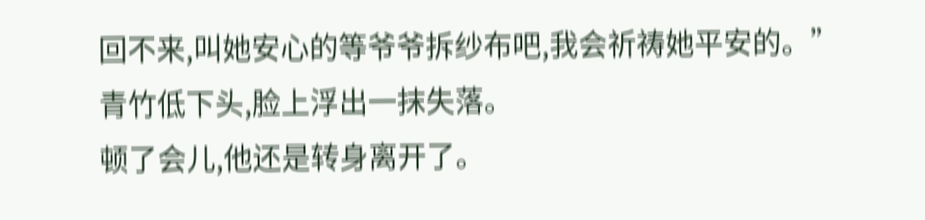回不来,叫她安心的等爷爷拆纱布吧,我会祈祷她平安的。”
青竹低下头,脸上浮出一抹失落。
顿了会儿,他还是转身离开了。